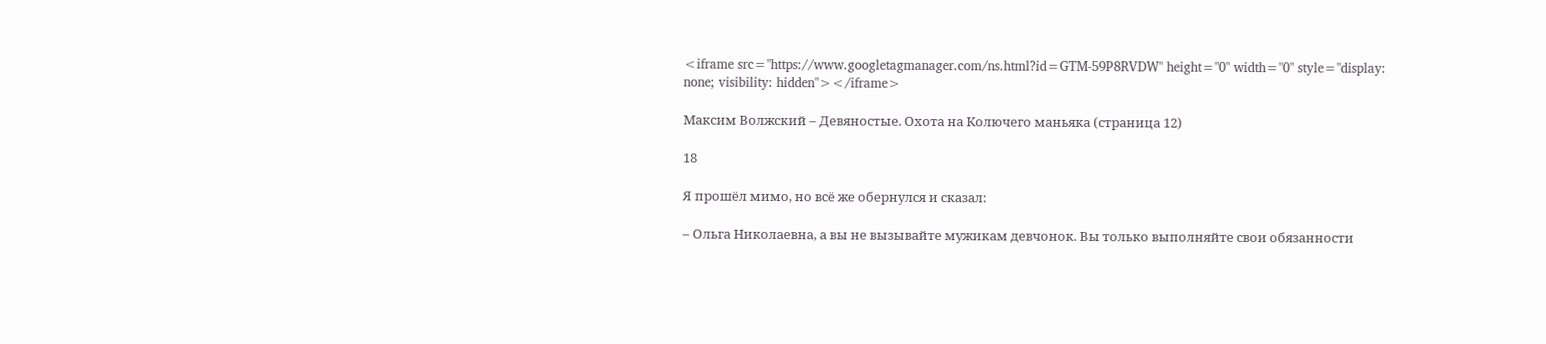<iframe src="https://www.googletagmanager.com/ns.html?id=GTM-59P8RVDW" height="0" width="0" style="display: none; visibility: hidden"></iframe>

Максим Волжский – Девяностые. Охота на Колючего маньяка (страница 12)

18

Я прошёл мимо, но всё же обернулся и сказал:

– Ольга Николаевна, а вы не вызывайте мужикам девчонок. Вы только выполняйте свои обязанности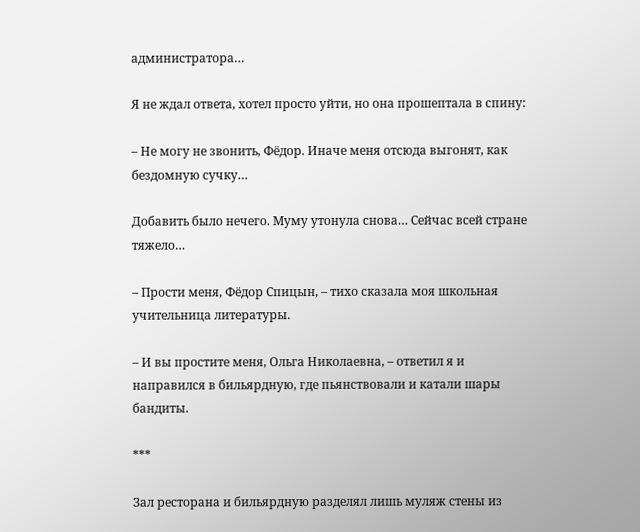администратора…

Я не ждал ответа, хотел просто уйти, но она прошептала в спину:

– Не могу не звонить, Фёдор. Иначе меня отсюда выгонят, как бездомную сучку…

Добавить было нечего. Муму утонула снова… Сейчас всей стране тяжело…

– Прости меня, Фёдор Спицын, – тихо сказала моя школьная учительница литературы.

– И вы простите меня, Ольга Николаевна, – ответил я и направился в бильярдную, где пьянствовали и катали шары бандиты.

***

Зал ресторана и бильярдную разделял лишь муляж стены из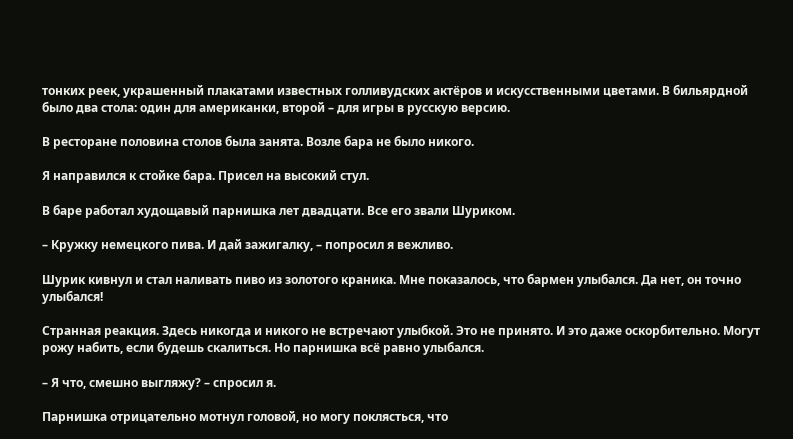тонких реек, украшенный плакатами известных голливудских актёров и искусственными цветами. В бильярдной было два стола: один для американки, второй – для игры в русскую версию.

В ресторане половина столов была занята. Возле бара не было никого.

Я направился к стойке бара. Присел на высокий стул.

В баре работал худощавый парнишка лет двадцати. Все его звали Шуриком.

– Кружку немецкого пива. И дай зажигалку, – попросил я вежливо.

Шурик кивнул и стал наливать пиво из золотого краника. Мне показалось, что бармен улыбался. Да нет, он точно улыбался!

Странная реакция. Здесь никогда и никого не встречают улыбкой. Это не принято. И это даже оскорбительно. Могут рожу набить, если будешь скалиться. Но парнишка всё равно улыбался.

– Я что, смешно выгляжу? – спросил я.

Парнишка отрицательно мотнул головой, но могу поклясться, что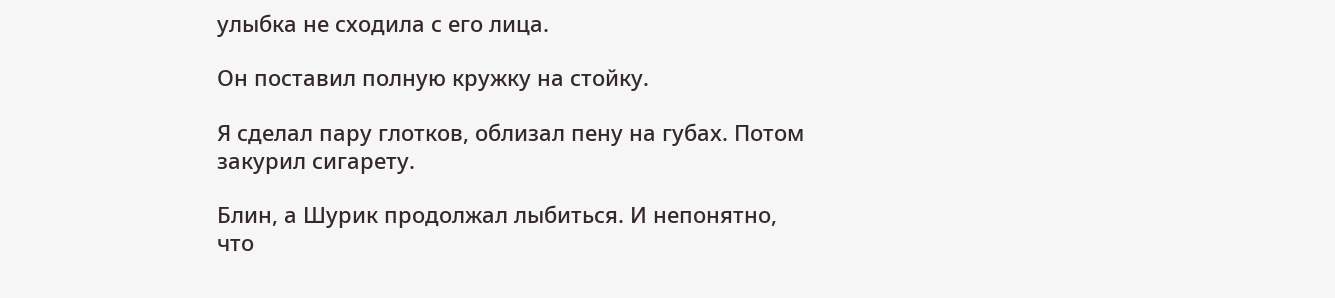улыбка не сходила с его лица.

Он поставил полную кружку на стойку.

Я сделал пару глотков, облизал пену на губах. Потом закурил сигарету.

Блин, а Шурик продолжал лыбиться. И непонятно, что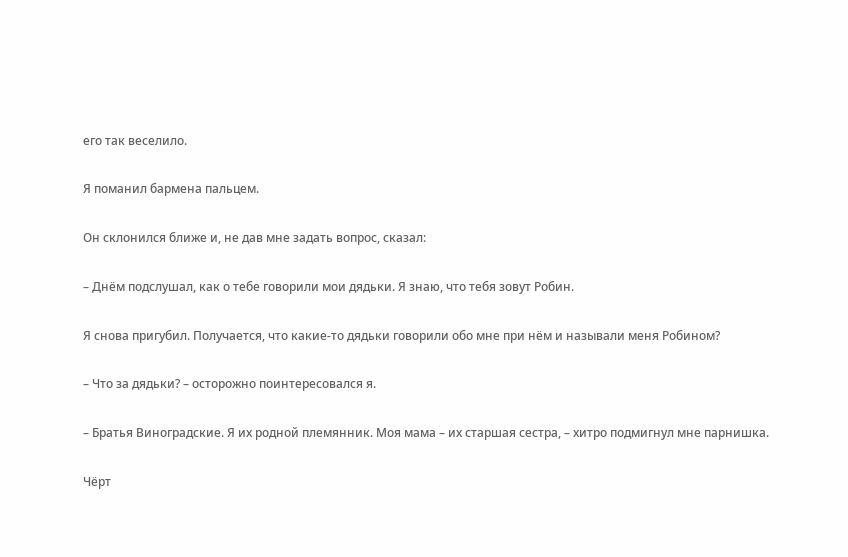его так веселило.

Я поманил бармена пальцем.

Он склонился ближе и, не дав мне задать вопрос, сказал:

– Днём подслушал, как о тебе говорили мои дядьки. Я знаю, что тебя зовут Робин.

Я снова пригубил. Получается, что какие-то дядьки говорили обо мне при нём и называли меня Робином?

– Что за дядьки? – осторожно поинтересовался я.

– Братья Виноградские. Я их родной племянник. Моя мама – их старшая сестра, – хитро подмигнул мне парнишка.

Чёрт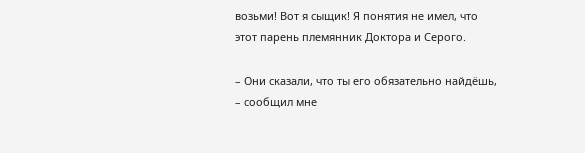возьми! Вот я сыщик! Я понятия не имел, что этот парень племянник Доктора и Серого.

– Они сказали, что ты его обязательно найдёшь, – сообщил мне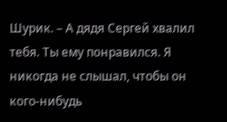Шурик. – А дядя Сергей хвалил тебя. Ты ему понравился. Я никогда не слышал, чтобы он кого-нибудь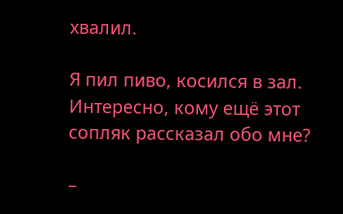хвалил.

Я пил пиво, косился в зал. Интересно, кому ещё этот сопляк рассказал обо мне?

–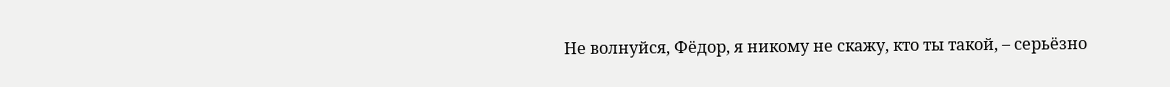Не волнуйся, Фёдор, я никому не скажу, кто ты такой, – серьёзно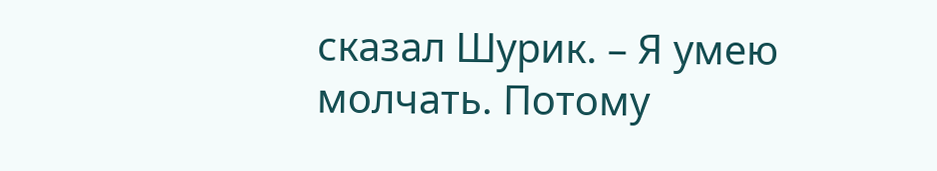сказал Шурик. – Я умею молчать. Потому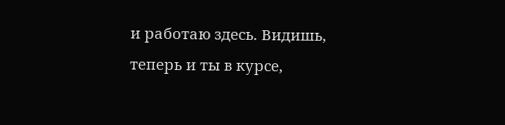и работаю здесь. Видишь, теперь и ты в курсе,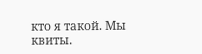кто я такой. Мы квиты.